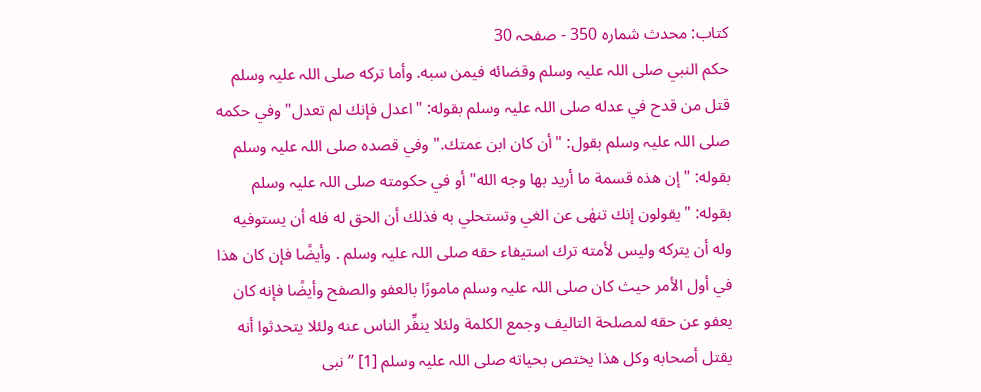کتاب: محدث شمارہ 350 - صفحہ 30
حكم النبي صلی اللہ علیہ وسلم وقضائه فيمن سبه. وأما تركه صلی اللہ علیہ وسلم قتل من قدح في عدله صلی اللہ علیہ وسلم بقوله: "اعدل فإنك لم تعدل" وفي حكمه صلی اللہ علیہ وسلم بقول: "أن كان ابن عمتك." وفي قصده صلی اللہ علیہ وسلم بقوله: "إن هذه قسمة ما أريد بها وجه الله" أو في حكومته صلی اللہ علیہ وسلم بقوله: "يقولون إنك تنهٰى عن الغي وتستحلي به فذلك أن الحق له فله أن يستوفيه وله أن يتركه وليس لأمته ترك استيفاء حقه صلی اللہ علیہ وسلم . وأيضًا فإن كان هذا في أول الأمر حيث كان صلی اللہ علیہ وسلم مامورًا بالعفو والصفح وأيضًا فإنه كان يعفو عن حقه لمصلحة التاليف وجمع الكلمة ولئلا ينفِّر الناس عنه ولئلا يتحدثوا أنه يقتل أصحابه وكل هذا يختص بحياته صلی اللہ علیہ وسلم [1] ’’ نبی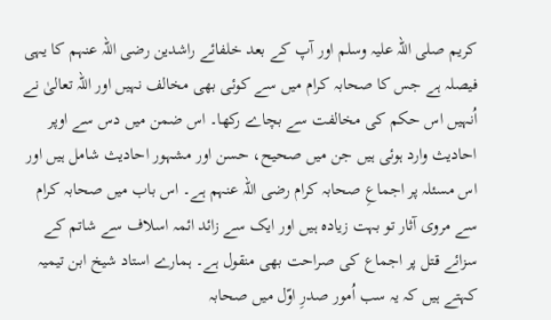کریم صلی اللہ علیہ وسلم اور آپ کے بعد خلفائے راشدین رضی اللہ عنہم کا یہی فیصلہ ہے جس کا صحابہ کرام میں سے کوئی بھی مخالف نہیں اور اللہ تعالیٰ نے اُنہیں اس حکم کی مخالفت سے بچاے رکھا۔ اس ضمن میں دس سے اوپر احادیث وارد ہوئی ہیں جن میں صحیح، حسن اور مشہور احادیث شامل ہیں اور اس مسئلہ پر اجماعِ صحابہ کرام رضی اللہ عنہم ہے۔ اس باب میں صحابہ کرام سے مروی آثار تو بہت زیادہ ہیں اور ایک سے زائد ائمہ اسلاف سے شاتم کے سزائے قتل پر اجماع کی صراحت بھی منقول ہے۔ ہمارے استاد شیخ ابن تیمیہ کہتے ہیں کہ یہ سب اُمور صدرِ اوّل میں صحابہ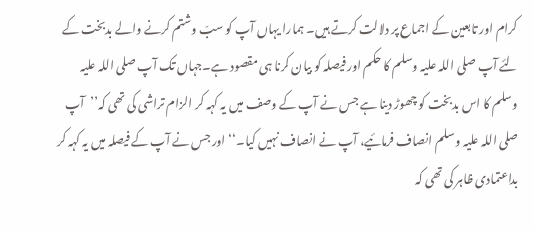کرام اور تابعین کے اجماع پر دلالت کرتے ہیں۔ ہمارا یہاں آپ کو سبّ وشتم کرنے والے بدبخت کے لئے آپ صلی اللہ علیہ وسلم کا حکم اور فیصلہ کو بیان کرنا ہی مقصود ہے۔جہاں تک آپ صلی اللہ علیہ وسلم کا اس بدبخت کو چھوڑ دینا ہے جس نے آپ کے وصف میں یہ کہہ کر الزام تراشی کی تھی کہ’’آپ صلی اللہ علیہ وسلم انصاف فرمائیے، آپ نے انصاف نہیں کیا۔‘‘ اور جس نے آپ کے فیصلہ میں یہ کہہ کر بداعتمادی ظاہر کی تھی کہ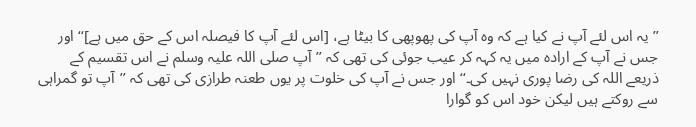’’یہ اس لئے آپ نے کیا ہے کہ وہ آپ کی پھوپھی کا بیٹا ہے، [اس لئے آپ کا فیصلہ اس کے حق میں ہے]‘‘ اور جس نے آپ کے ارادہ میں یہ کہہ کر عیب جوئی کی تھی کہ ’’آپ صلی اللہ علیہ وسلم نے اس تقسیم کے ذریعے اللہ کی رضا پوری نہیں کی۔‘‘ اور جس نے آپ کی خلوت پر یوں طعنہ طرازی کی تھی کہ ’’آپ تو گمراہی سے روکتے ہیں لیکن خود اس کو گوارا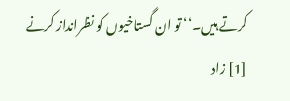کرتے ہیں۔‘‘ تو ان گستاخیوں کو نظرانداز کرنے
[1] زاد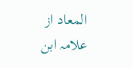المعاد از علامہ ابن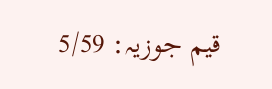قیم جوزیہ: 5/59